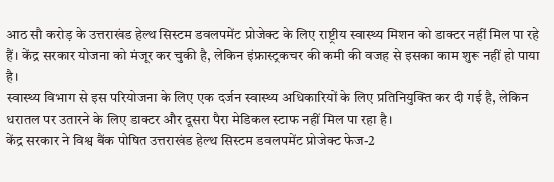आठ सौ करोड़ के उत्तराखंड हेल्थ सिस्टम डवलपमेंट प्रोजेक्ट के लिए राष्ट्रीय स्वास्थ्य मिशन को डाक्टर नहीं मिल पा रहे हैं। केंद्र सरकार योजना को मंजूर कर चुकी है, लेकिन इंफ्रास्ट्रकचर की कमी की वजह से इसका काम शुरू नहीं हो पाया है।
स्वास्थ्य विभाग से इस परियोजना के लिए एक दर्जन स्वास्थ्य अधिकारियों के लिए प्रतिनियुक्ति कर दी गई है, लेकिन धरातल पर उतारने के लिए डाक्टर और दूसरा पैरा मेडिकल स्टाफ नहीं मिल पा रहा है।
केंद्र सरकार ने विश्व बैंक पोषित उत्तराखंड हेल्थ सिस्टम डवलपमेंट प्रोजेक्ट फेज-2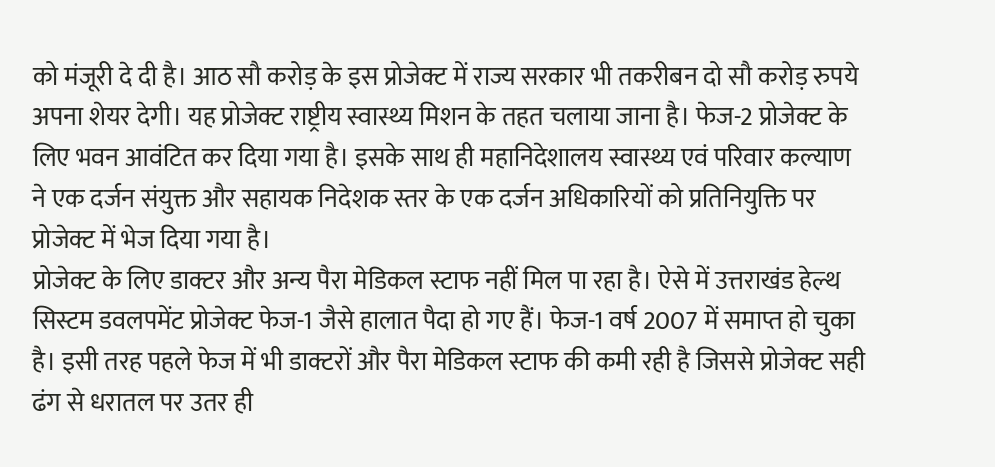को मंजूरी दे दी है। आठ सौ करोड़ के इस प्रोजेक्ट में राज्य सरकार भी तकरीबन दो सौ करोड़ रुपये अपना शेयर देगी। यह प्रोजेक्ट राष्ट्रीय स्वास्थ्य मिशन के तहत चलाया जाना है। फेज-2 प्रोजेक्ट के लिए भवन आवंटित कर दिया गया है। इसके साथ ही महानिदेशालय स्वास्थ्य एवं परिवार कल्याण ने एक दर्जन संयुक्त और सहायक निदेशक स्तर के एक दर्जन अधिकारियों को प्रतिनियुक्ति पर प्रोजेक्ट में भेज दिया गया है।
प्रोजेक्ट के लिए डाक्टर और अन्य पैरा मेडिकल स्टाफ नहीं मिल पा रहा है। ऐसे में उत्तराखंड हेल्थ सिस्टम डवलपमेंट प्रोजेक्ट फेज-1 जैसे हालात पैदा हो गए हैं। फेज-1 वर्ष 2007 में समाप्त हो चुका है। इसी तरह पहले फेज में भी डाक्टरों और पैरा मेडिकल स्टाफ की कमी रही है जिससे प्रोजेक्ट सही ढंग से धरातल पर उतर ही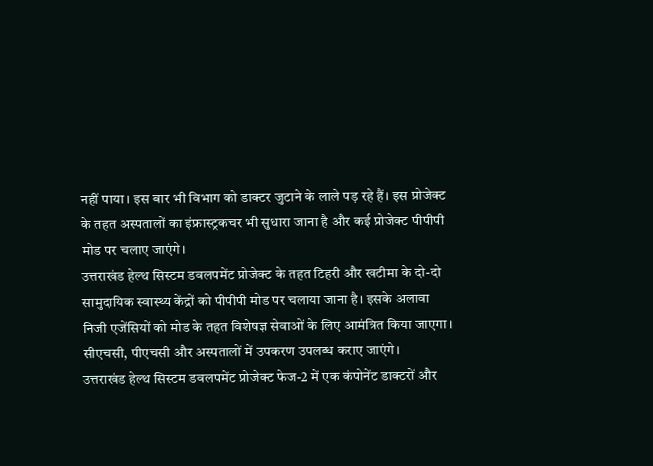नहीं पाया। इस बार भी विभाग को डाक्टर जुटाने के लाले पड़ रहे हैं। इस प्रोजेक्ट के तहत अस्पतालों का इंफ्रास्ट्रकचर भी सुधारा जाना है और कई प्रोजेक्ट पीपीपी मोड पर चलाए जाएंगे।
उत्तराखंड हेल्थ सिस्टम डवलपमेंट प्रोजेक्ट के तहत टिहरी और खटीमा के दो-दो सामुदायिक स्वास्थ्य केंद्रों को पीपीपी मोड पर चलाया जाना है। इसके अलावा निजी एजेंसियों को मोड के तहत विशेषज्ञ सेवाओं के लिए आमंत्रित किया जाएगा। सीएचसी, पीएचसी और अस्पतालों में उपकरण उपलब्ध कराए जाएंगे।
उत्तराखंड हेल्थ सिस्टम डवलपमेंट प्रोजेक्ट फेज-2 में एक कंपोनेंट डाक्टरों और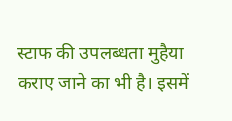स्टाफ की उपलब्धता मुहैया कराए जाने का भी है। इसमें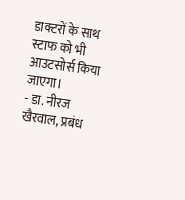डाक्टरों के साथ स्टाफ को भी आउटसोर्स किया जाएगा।
- डा. नीरज खैरवाल, प्रबंध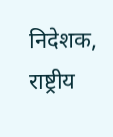निदेशक, राष्ट्रीय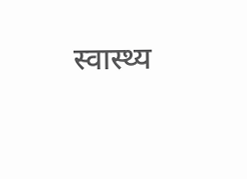स्वास्थ्य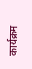कार्यक्रम